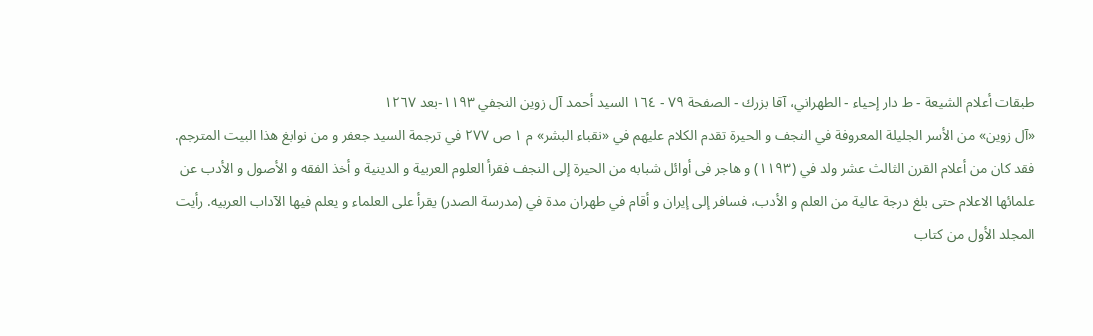طبقات أعلام الشيعة - ط دار إحياء - الطهراني، آقا بزرك - الصفحة ٧٩ - ١٦٤ السيد أحمد آل زوين النجفي ١١٩٣-بعد ١٢٦٧
«آل زوين» من الأسر الجليلة المعروفة في النجف و الحيرة تقدم الكلام عليهم في «نقباء البشر» م ١ ص ٢٧٧ في ترجمة السيد جعفر و من نوابغ هذا البيت المترجم. فقد كان من أعلام القرن الثالث عشر ولد في (١١٩٣) و هاجر فى أوائل شبابه من الحيرة إلى النجف فقرأ العلوم العربية و الدينية و أخذ الفقه و الأصول و الأدب عن علمائها الاعلام حتى بلغ درجة عالية من العلم و الأدب، فسافر إلى إيران و أقام في طهران مدة في (مدرسة الصدر) يقرأ على العلماء و يعلم فيها الآداب العربيه. رأيت المجلد الأول من كتاب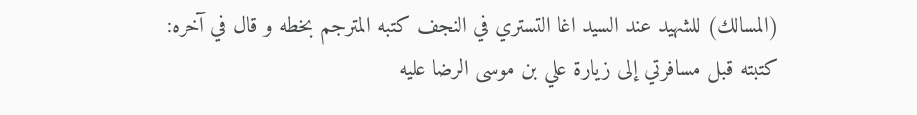(المسالك) للشهيد عند السيد اغا التستري في النجف كتبه المترجم بخطه و قال في آخره: كتبته قبل مسافرتي إلى زيارة علي بن موسى الرضا عليه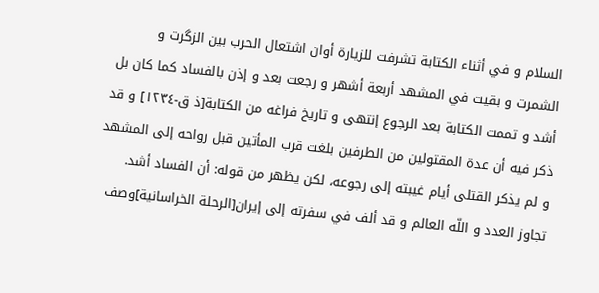السلام و في أثناء الكتابة تشرفت للزيارة أوان اشتعال الحرب بين الزگرت و الشمرت و بقيت في المشهد أربعة أشهر و رجعت بعد و إذن بالفساد كما كان بل أشد و تممت الكتابة بعد الرجوع إنتهى و تاريخ فراغه من الكتابة[ذ ق-١٢٣٤] و قد ذكر فيه أن عدة المقتولين من الطرفين بلغت قرب المأتين قبل رواحه إلى المشهد و لم يذكر القتلى أيام غيبته إلى رجوعه، لكن يظهر من قوله: أن الفساد أشد.
تجاوز العدد و اللّه العالم و قد ألف في سفرته إلى إيران[الرحلة الخراسانية]وصف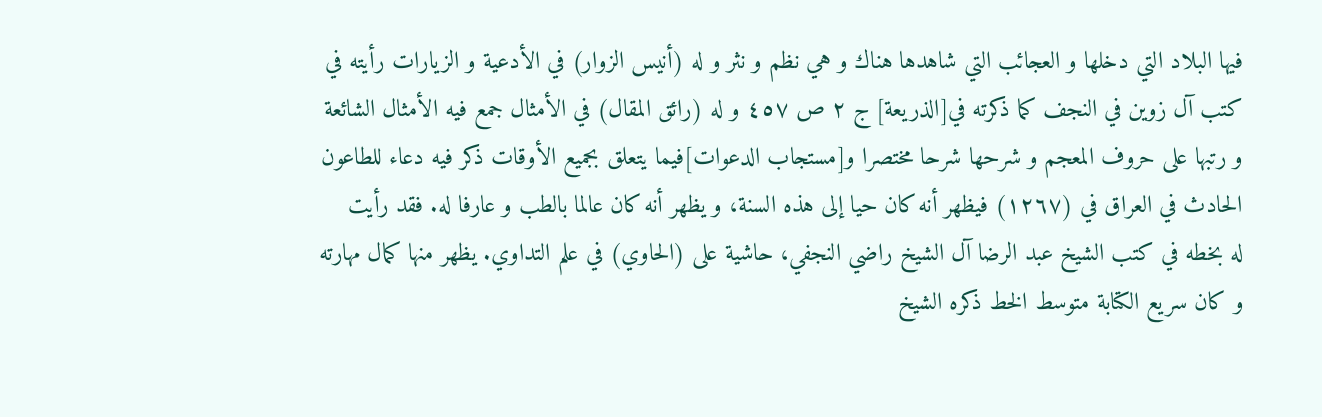فيها البلاد التي دخلها و العجائب التي شاهدها هناك و هي نظم و نثر و له (أنيس الزوار) في الأدعية و الزيارات رأيته في كتب آل زوين في النجف كما ذكرته في[الذريعة] ج ٢ ص ٤٥٧ و له (رائق المقال) في الأمثال جمع فيه الأمثال الشائعة و رتبها على حروف المعجم و شرحها شرحا مختصرا و[مستجاب الدعوات]فيما يتعلق بجميع الأوقات ذكر فيه دعاء للطاعون الحادث في العراق في (١٢٦٧) فيظهر أنه كان حيا إلى هذه السنة، و يظهر أنه كان عالما بالطب و عارفا له. فقد رأيت له بخطه في كتب الشيخ عبد الرضا آل الشيخ راضي النجفي، حاشية على (الحاوي) في علم التداوي. يظهر منها كمال مهارته و كان سريع الكتابة متوسط الخط ذكره الشيخ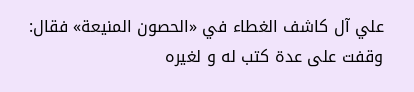علي آل كاشف الغطاء في «الحصون المنيعة» فقال: وقفت على عدة كتب له و لغيره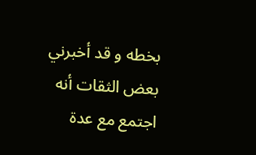بخطه و قد أخبرني بعض الثقات أنه اجتمع مع عدة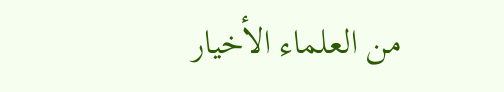من العلماء الأخيار